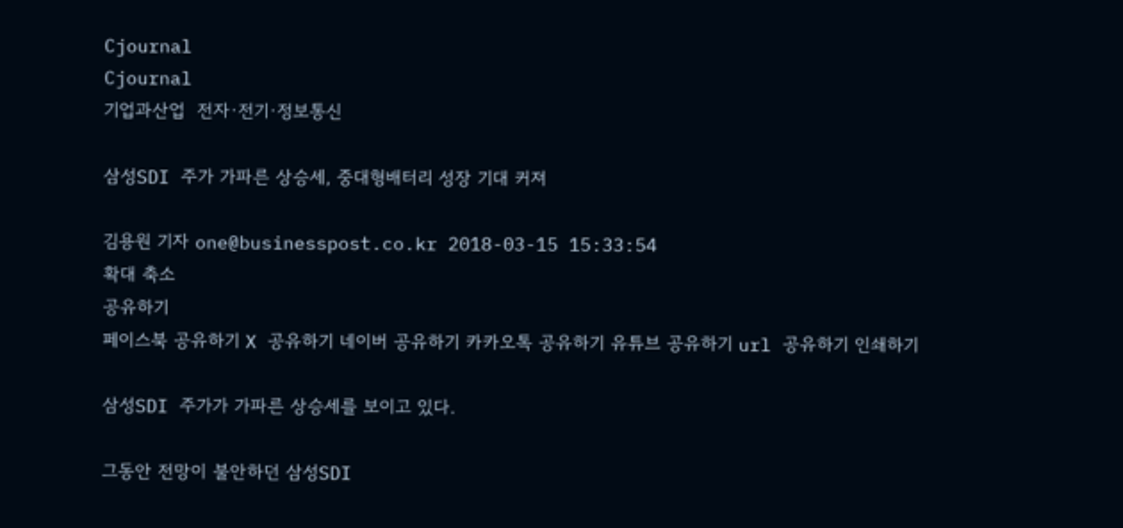Cjournal
Cjournal
기업과산업  전자·전기·정보통신

삼성SDI 주가 가파른 상승세, 중대형배터리 성장 기대 커져

김용원 기자 one@businesspost.co.kr 2018-03-15 15:33:54
확대 축소
공유하기
페이스북 공유하기 X 공유하기 네이버 공유하기 카카오톡 공유하기 유튜브 공유하기 url 공유하기 인쇄하기

삼성SDI 주가가 가파른 상승세를 보이고 있다.

그동안 전망이 불안하던 삼성SDI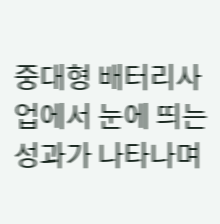중대형 배터리사업에서 눈에 띄는 성과가 나타나며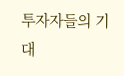투자자들의 기대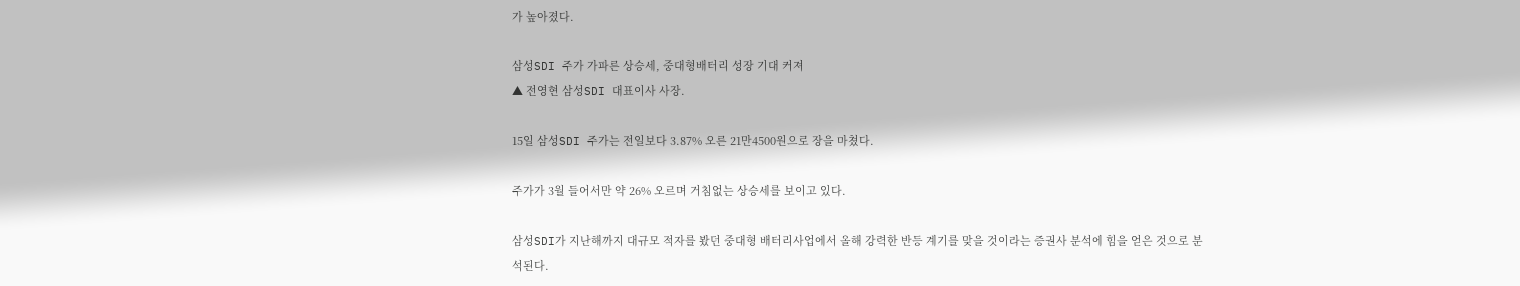가 높아졌다.

삼성SDI 주가 가파른 상승세, 중대형배터리 성장 기대 커져
▲ 전영현 삼성SDI 대표이사 사장.

15일 삼성SDI 주가는 전일보다 3.87% 오른 21만4500원으로 장을 마쳤다.

주가가 3월 들어서만 약 26% 오르며 거침없는 상승세를 보이고 있다.

삼성SDI가 지난해까지 대규모 적자를 봤던 중대형 배터리사업에서 올해 강력한 반등 계기를 맞을 것이라는 증권사 분석에 힘을 얻은 것으로 분석된다.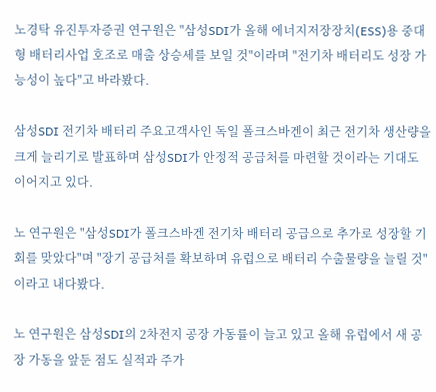노경탁 유진투자증권 연구원은 "삼성SDI가 올해 에너지저장장치(ESS)용 중대형 배터리사업 호조로 매출 상승세를 보일 것"이라며 "전기차 배터리도 성장 가능성이 높다"고 바라봤다.

삼성SDI 전기차 배터리 주요고객사인 독일 폴크스바겐이 최근 전기차 생산량을 크게 늘리기로 발표하며 삼성SDI가 안정적 공급처를 마련할 것이라는 기대도 이어지고 있다.

노 연구원은 "삼성SDI가 폴크스바겐 전기차 배터리 공급으로 추가로 성장할 기회를 맞았다"며 "장기 공급처를 확보하며 유럽으로 배터리 수출물량을 늘릴 것"이라고 내다봤다.

노 연구원은 삼성SDI의 2차전지 공장 가동률이 늘고 있고 올해 유럽에서 새 공장 가동을 앞둔 점도 실적과 주가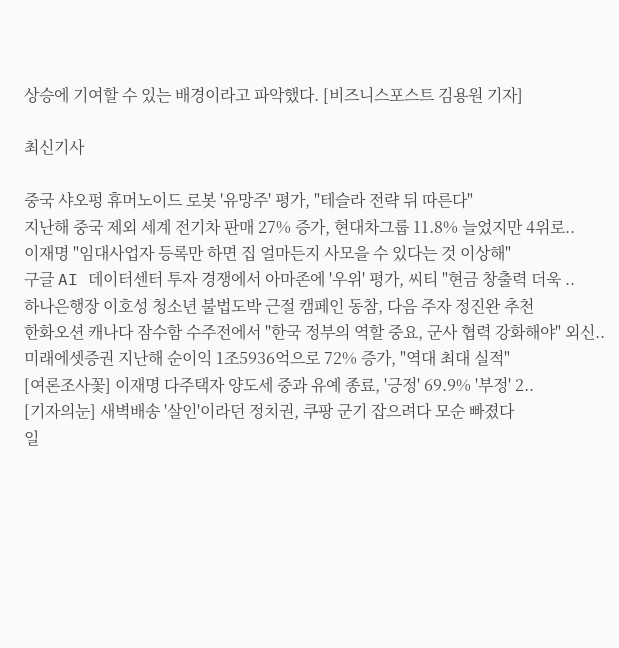상승에 기여할 수 있는 배경이라고 파악했다. [비즈니스포스트 김용원 기자]

최신기사

중국 샤오펑 휴머노이드 로봇 '유망주' 평가, "테슬라 전략 뒤 따른다"
지난해 중국 제외 세계 전기차 판매 27% 증가, 현대차그룹 11.8% 늘었지만 4위로..
이재명 "임대사업자 등록만 하면 집 얼마든지 사모을 수 있다는 것 이상해"
구글 AI 데이터센터 투자 경쟁에서 아마존에 '우위' 평가, 씨티 "현금 창출력 더욱 ..
하나은행장 이호성 청소년 불법도박 근절 캠페인 동참, 다음 주자 정진완 추천
한화오션 캐나다 잠수함 수주전에서 "한국 정부의 역할 중요, 군사 협력 강화해야" 외신..
미래에셋증권 지난해 순이익 1조5936억으로 72% 증가, "역대 최대 실적"
[여론조사꽃] 이재명 다주택자 양도세 중과 유예 종료, '긍정' 69.9% '부정' 2..
[기자의눈] 새벽배송 '살인'이라던 정치권, 쿠팡 군기 잡으려다 모순 빠졌다
일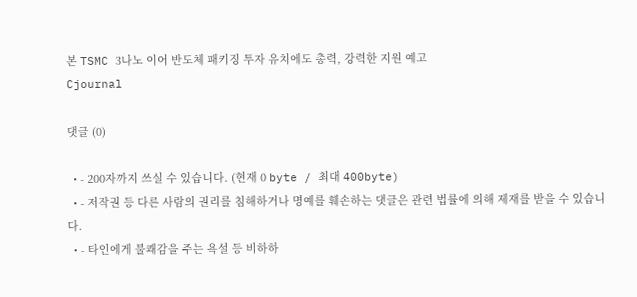본 TSMC 3나노 이어 반도체 패키징 투자 유치에도 총력, 강력한 지원 예고
Cjournal

댓글 (0)

  • - 200자까지 쓰실 수 있습니다. (현재 0 byte / 최대 400byte)
  • - 저작권 등 다른 사람의 권리를 침해하거나 명예를 훼손하는 댓글은 관련 법률에 의해 제재를 받을 수 있습니다.
  • - 타인에게 불쾌감을 주는 욕설 등 비하하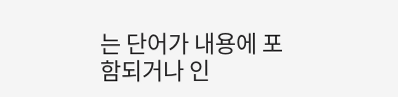는 단어가 내용에 포함되거나 인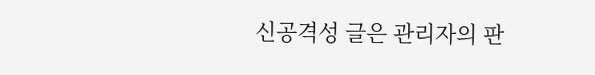신공격성 글은 관리자의 판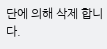단에 의해 삭제 합니다.